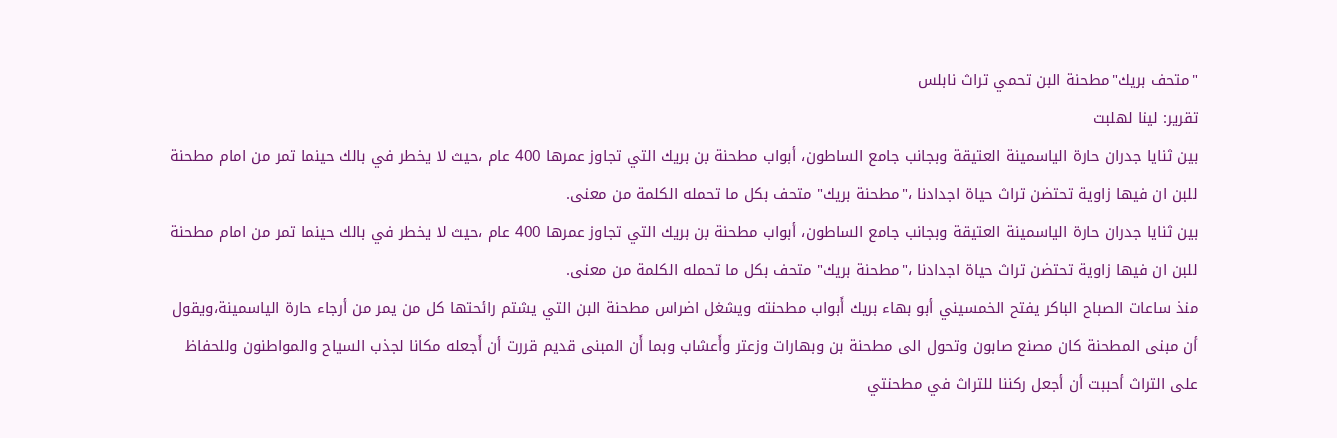"متحف بريك"مطحنة البن تحمي تراث نابلس
تقرير: لينا لهلبت
بين ثنايا جدران حارة الياسمينة العتيقة وبجانب جامع الساطون، أبواب مطحنة بن بريك التي تجاوز عمرها 400 عام ،حيث لا يخطر في بالك حينما تمر من امام مطحنة للبن ان فيها زاوية تحتضن تراث حياة اجدادنا ،"مطحنة بريك" متحف بكل ما تحمله الكلمة من معنى.
بين ثنايا جدران حارة الياسمينة العتيقة وبجانب جامع الساطون، أبواب مطحنة بن بريك التي تجاوز عمرها 400 عام ،حيث لا يخطر في بالك حينما تمر من امام مطحنة للبن ان فيها زاوية تحتضن تراث حياة اجدادنا ،"مطحنة بريك" متحف بكل ما تحمله الكلمة من معنى.
منذ ساعات الصباح الباكر يفتح الخمسيني أبو بهاء بريك أَبواب مطحنته ويشغل اضراس مطحنة البن التي يشتم رائحتها كل من يمر من أرجاء حارة الياسمينة،ويقول أن مبنى المطحنة كان مصنع صابون وتحول الى مطحنة بن وبهارات وزعتر وأَعشاب وبما أَن المبنى قديم قررت أن أَجعله مكانا لجذب السياح والمواطنون وللحفاظ على التراث أحببت أن أجعل ركننا للتراث في مطحنتي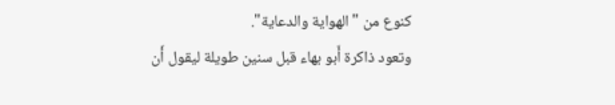كنوع من "الهواية والدعاية".
وتعود ذاكرة أَبو بهاء قبل سنين طويلة ليقول أَن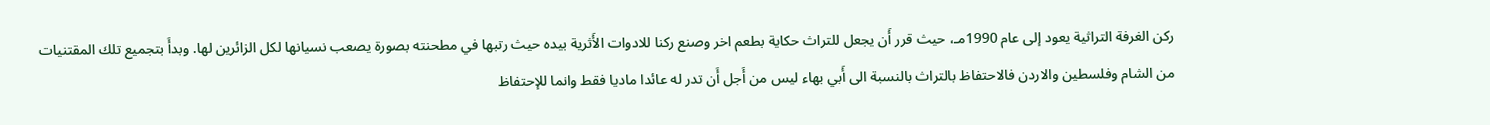ركن الغرفة التراثية يعود إلى عام 1990مـ، حيث قرر أَن يجعل للتراث حكاية بطعم اخر وصنع ركنا للادوات الأَثرية بيده حيث رتبها في مطحنته بصورة يصعب نسيانها لكل الزائرين لها. وبدأَ بتجميع تلك المقتنيات من الشام وفلسطين والاردن فالاحتفاظ بالتراث بالنسبة الى أَبي بهاء ليس من أَجل أَن تدر له عائدا ماديا فقط وانما للإحتفاظ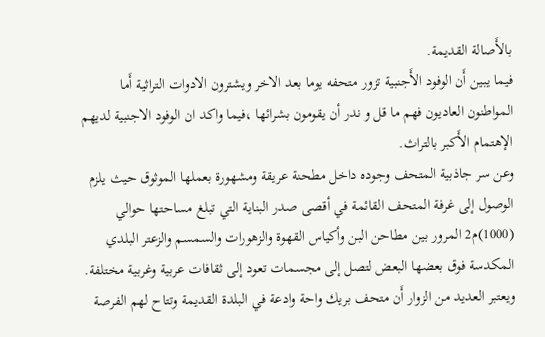بالأَصالة القديمة.
فيما يبين أَن الوفود الأَجنبية تزور متحفه يوما بعد الاخر ويشترون الادوات التراثية أَما المواطنون العاديون فهم ما قل و ندر أن يقومون بشرائها ،فيما واكد ان الوفود الاجنبية لديهم الإهتمام الأَكبر بالتراث.
وعن سر جاذبية المتحف وجوده داخل مطحنة عريقة ومشهورة بعملها الموثوق حيث يلزم الوصول إلى غرفة المتحف القائمة في أقصى صدر البناية التي تبلغ مساحتها حوالي (1000)م2 المرور بين مطاحن البن وأكياس القهوة والزهورات والسمسم والزعتر البلدي المكدسة فوق بعضها البعض لتصل إلى مجسمات تعود إلى ثقافات عربية وغربية مختلفة.
ويعتبر العديد من الزوار أَن متحف بريك واحة وادعة في البلدة القديمة وتتاح لهم الفرصة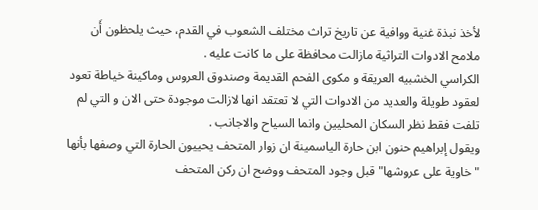لأخذ نبذة غنية ووافية عن تاريخ تراث مختلف الشعوب في القدم، حيث يلحظون أَن ملامح الادوات التراثية مازالت محافظة على ما كانت عليه .
الكراسي الخشبيه العريقة و مكوى الفحم القديمة وصندوق العروس وماكينة خياطة تعود لعقود طويلة والعديد من الادوات التي لا تعتقد انها لازالت موجودة حتى الان و التي لم تلفت فقط نظر السكان المحليين وانما السياح والاجانب .
ويقول إبراهيم حنون ابن حارة الياسمينة ان زوار المتحف يحييون الحارة التي وصفها بأنها "خاوية على عروشها" قبل وجود المتحف ووضح ان ركن المتحف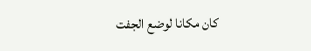كان مكانا لوضع الجفت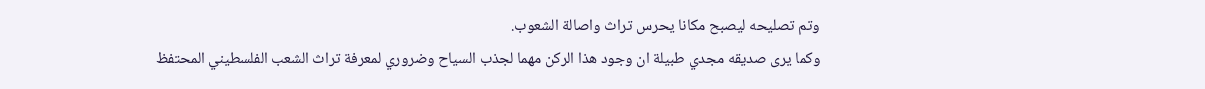وتم تصليحه ليصبح مكانا يحرس تراث واصالة الشعوب.
وكما يرى صديقه مجدي طبيلة ان وجود هذا الركن مهما لجذب السياح وضروري لمعرفة تراث الشعب الفلسطيني المحتفظ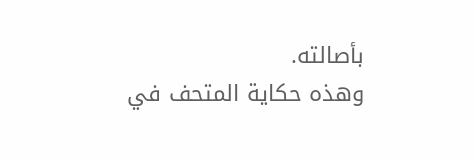بأصالته.
وهذه حكاية المتحف في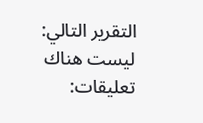التقرير التالي:
ليست هناك تعليقات: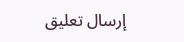إرسال تعليق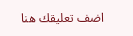اضف تعليقك هنا